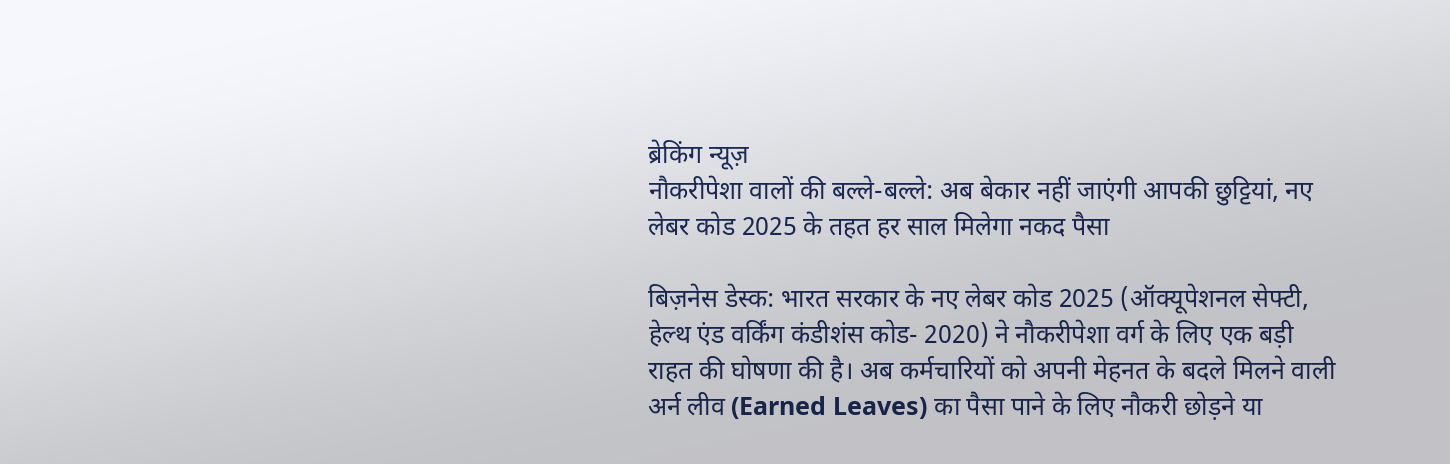ब्रेकिंग न्यूज़
नौकरीपेशा वालों की बल्ले-बल्ले: अब बेकार नहीं जाएंगी आपकी छुट्टियां, नए लेबर कोड 2025 के तहत हर साल मिलेगा नकद पैसा

बिज़नेस डेस्क: भारत सरकार के नए लेबर कोड 2025 (ऑक्यूपेशनल सेफ्टी, हेल्थ एंड वर्किंग कंडीशंस कोड- 2020) ने नौकरीपेशा वर्ग के लिए एक बड़ी राहत की घोषणा की है। अब कर्मचारियों को अपनी मेहनत के बदले मिलने वाली अर्न लीव (Earned Leaves) का पैसा पाने के लिए नौकरी छोड़ने या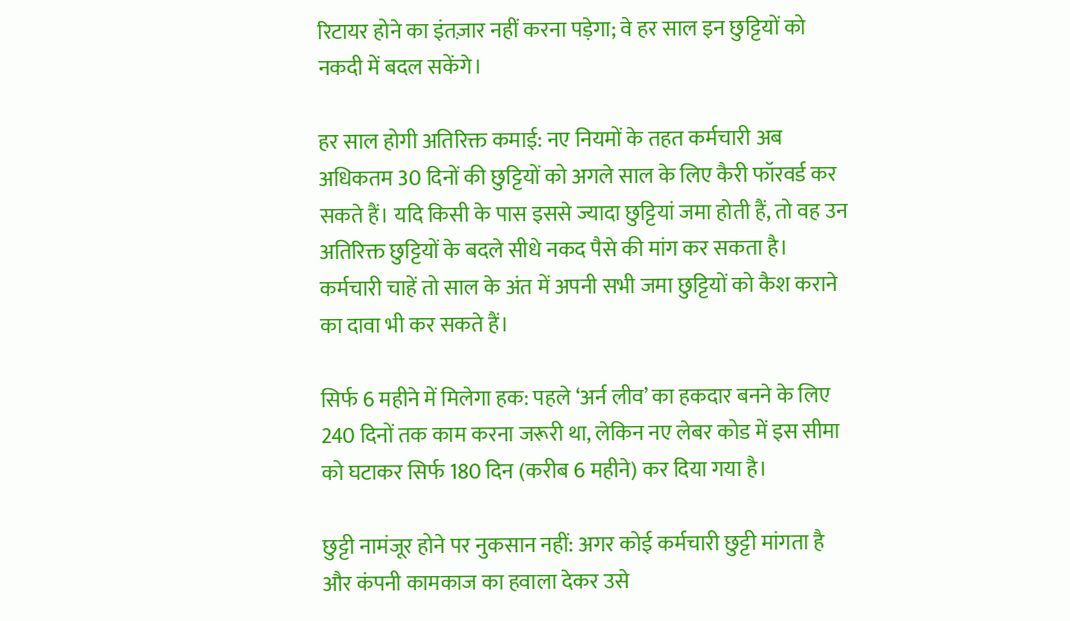रिटायर होने का इंतज़ार नहीं करना पड़ेगा; वे हर साल इन छुट्टियों को नकदी में बदल सकेंगे।

हर साल होगी अतिरिक्त कमाई: नए नियमों के तहत कर्मचारी अब अधिकतम 30 दिनों की छुट्टियों को अगले साल के लिए कैरी फॉरवर्ड कर सकते हैं। यदि किसी के पास इससे ज्यादा छुट्टियां जमा होती हैं, तो वह उन अतिरिक्त छुट्टियों के बदले सीधे नकद पैसे की मांग कर सकता है। कर्मचारी चाहें तो साल के अंत में अपनी सभी जमा छुट्टियों को कैश कराने का दावा भी कर सकते हैं।

सिर्फ 6 महीने में मिलेगा हक: पहले ‘अर्न लीव’ का हकदार बनने के लिए 240 दिनों तक काम करना जरूरी था, लेकिन नए लेबर कोड में इस सीमा को घटाकर सिर्फ 180 दिन (करीब 6 महीने) कर दिया गया है।

छुट्टी नामंजूर होने पर नुकसान नहीं: अगर कोई कर्मचारी छुट्टी मांगता है और कंपनी कामकाज का हवाला देकर उसे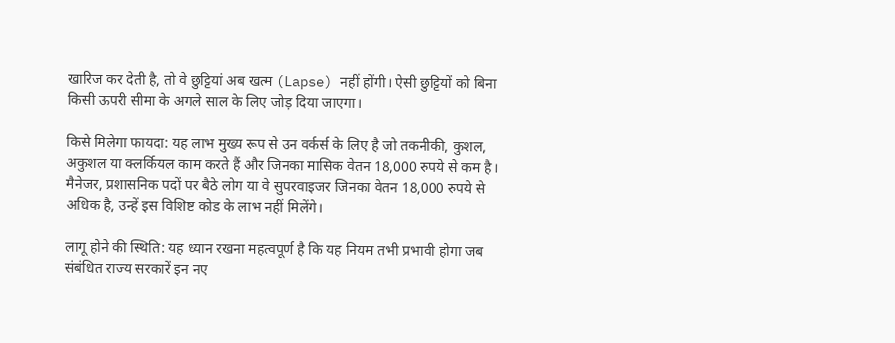खारिज कर देती है, तो वे छुट्टियां अब खत्म (Lapse) नहीं होंगी। ऐसी छुट्टियों को बिना किसी ऊपरी सीमा के अगले साल के लिए जोड़ दिया जाएगा।

किसे मिलेगा फायदा: यह लाभ मुख्य रूप से उन वर्कर्स के लिए है जो तकनीकी, कुशल, अकुशल या क्लर्कियल काम करते हैं और जिनका मासिक वेतन 18,000 रुपये से कम है। मैनेजर, प्रशासनिक पदों पर बैठे लोग या वे सुपरवाइजर जिनका वेतन 18,000 रुपये से अधिक है, उन्हें इस विशिष्ट कोड के लाभ नहीं मिलेंगे।

लागू होने की स्थिति: यह ध्यान रखना महत्वपूर्ण है कि यह नियम तभी प्रभावी होगा जब संबंधित राज्य सरकारें इन नए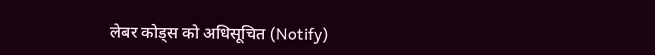लेबर कोड्स को अधिसूचित (Notify)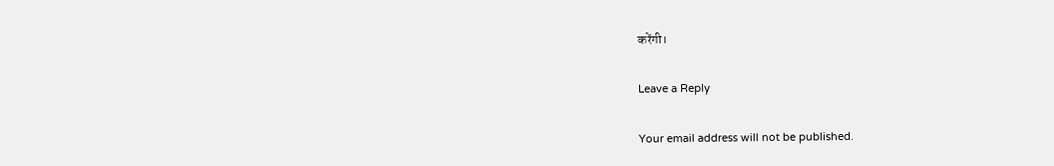करेंगी।

Leave a Reply

Your email address will not be published.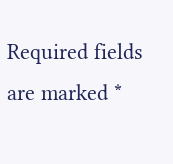Required fields are marked *